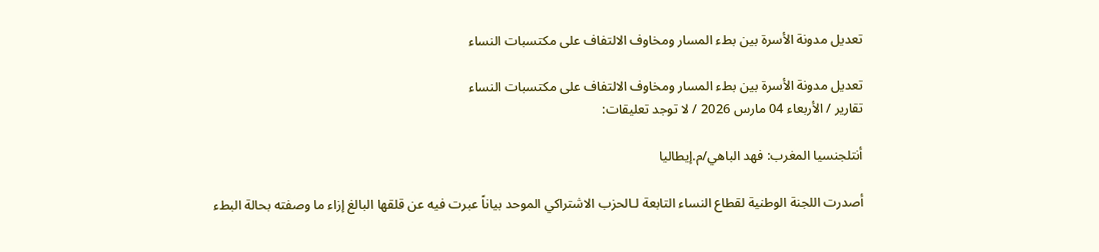تعديل مدونة الأسرة بين بطء المسار ومخاوف الالتفاف على مكتسبات النساء

تعديل مدونة الأسرة بين بطء المسار ومخاوف الالتفاف على مكتسبات النساء
تقارير / الأربعاء 04 مارس 2026 / لا توجد تعليقات:

أنتلجنسيا المغرب: فهد الباهي/م.إيطاليا

أصدرت اللجنة الوطنية لقطاع النساء التابعة لـالحزب الاشتراكي الموحد بياناً عبرت فيه عن قلقها البالغ إزاء ما وصفته بحالة البطء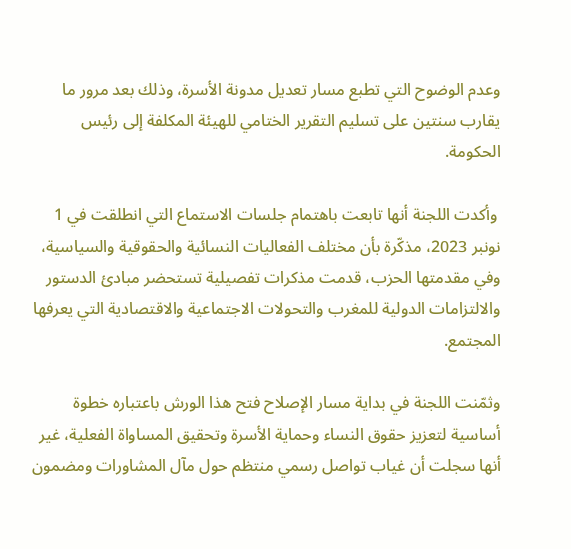وعدم الوضوح التي تطبع مسار تعديل مدونة الأسرة، وذلك بعد مرور ما يقارب سنتين على تسليم التقرير الختامي للهيئة المكلفة إلى رئيس الحكومة.

 وأكدت اللجنة أنها تابعت باهتمام جلسات الاستماع التي انطلقت في 1 نونبر 2023، مذكّرة بأن مختلف الفعاليات النسائية والحقوقية والسياسية، وفي مقدمتها الحزب، قدمت مذكرات تفصيلية تستحضر مبادئ الدستور والالتزامات الدولية للمغرب والتحولات الاجتماعية والاقتصادية التي يعرفها المجتمع.

وثمّنت اللجنة في بداية مسار الإصلاح فتح هذا الورش باعتباره خطوة أساسية لتعزيز حقوق النساء وحماية الأسرة وتحقيق المساواة الفعلية، غير أنها سجلت أن غياب تواصل رسمي منتظم حول مآل المشاورات ومضمون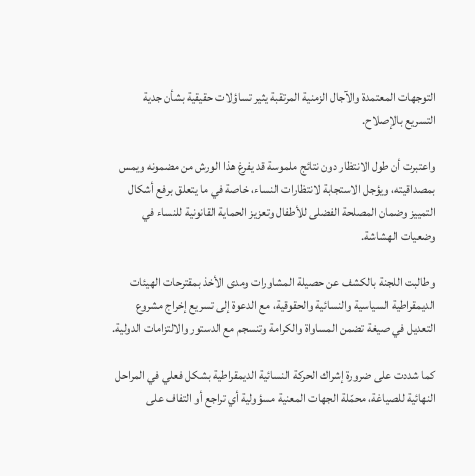التوجهات المعتمدة والآجال الزمنية المرتقبة يثير تساؤلات حقيقية بشأن جدية التسريع بالإصلاح.

واعتبرت أن طول الانتظار دون نتائج ملموسة قد يفرغ هذا الورش من مضمونه ويمس بمصداقيته، ويؤجل الاستجابة لانتظارات النساء، خاصة في ما يتعلق برفع أشكال التمييز وضمان المصلحة الفضلى للأطفال وتعزيز الحماية القانونية للنساء في وضعيات الهشاشة.

وطالبت اللجنة بالكشف عن حصيلة المشاورات ومدى الأخذ بمقترحات الهيئات الديمقراطية السياسية والنسائية والحقوقية، مع الدعوة إلى تسريع إخراج مشروع التعديل في صيغة تضمن المساواة والكرامة وتنسجم مع الدستور والالتزامات الدولية.

كما شددت على ضرورة إشراك الحركة النسائية الديمقراطية بشكل فعلي في المراحل النهائية للصياغة، محمّلة الجهات المعنية مسؤولية أي تراجع أو التفاف على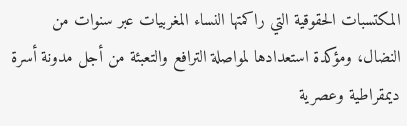المكتسبات الحقوقية التي راكمتها النساء المغربيات عبر سنوات من النضال، ومؤكدة استعدادها لمواصلة الترافع والتعبئة من أجل مدونة أسرة ديمقراطية وعصرية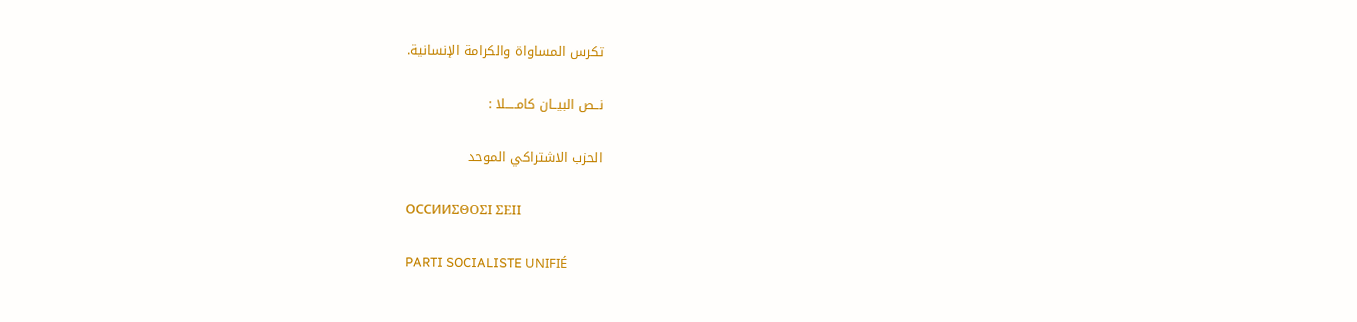تكرس المساواة والكرامة الإنسانية.

نــص البيــان كامـــــلا :

الحزب الاشتراكي الموحد

ОССИИΣΘΟΣΙ ΣΕΙΙ

PARTI SOCIALISTE UNIFIÉ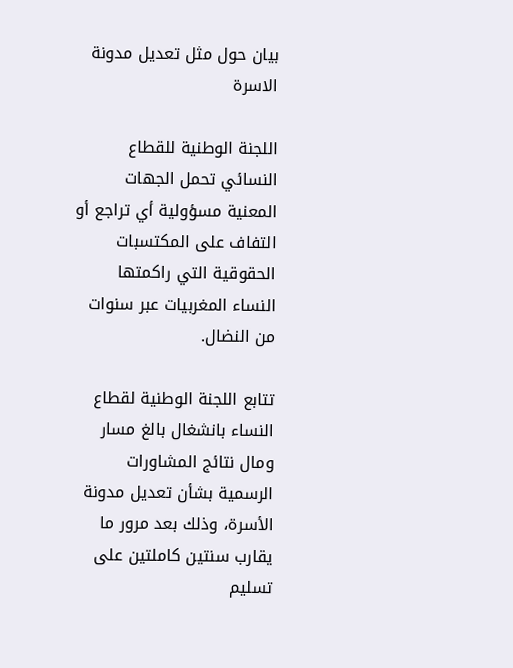بيان حول مثل تعديل مدونة الاسرة

اللجنة الوطنية للقطاع النسائي تحمل الجهات المعنية مسؤولية أي تراجع أو التفاف على المكتسبات الحقوقية التي راكمتها النساء المغربيات عبر سنوات من النضال.

تتابع اللجنة الوطنية لقطاع النساء بانشغال بالغ مسار ومال نتائج المشاورات الرسمية بشأن تعديل مدونة الأسرة، وذلك بعد مرور ما يقارب سنتين كاملتين على تسليم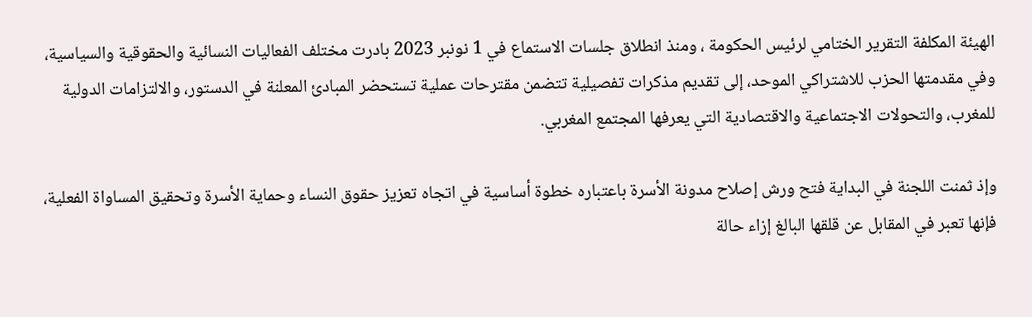الهيئة المكلفة التقرير الختامي لرئيس الحكومة ، ومنذ انطلاق جلسات الاستماع في 1 نونبر 2023 بادرت مختلف الفعاليات النسائية والحقوقية والسياسية، وفي مقدمتها الحزب للاشتراكي الموحد، إلى تقديم مذكرات تفصيلية تتضمن مقترحات عملية تستحضر المبادئ المعلنة في الدستور، والالتزامات الدولية للمغرب، والتحولات الاجتماعية والاقتصادية التي يعرفها المجتمع المغربي.

وإذ ثمنت اللجنة في البداية فتح ورش إصلاح مدونة الأسرة باعتباره خطوة أساسية في اتجاه تعزيز حقوق النساء وحماية الأسرة وتحقيق المساواة الفعلية، فإنها تعبر في المقابل عن قلقها البالغ إزاء حالة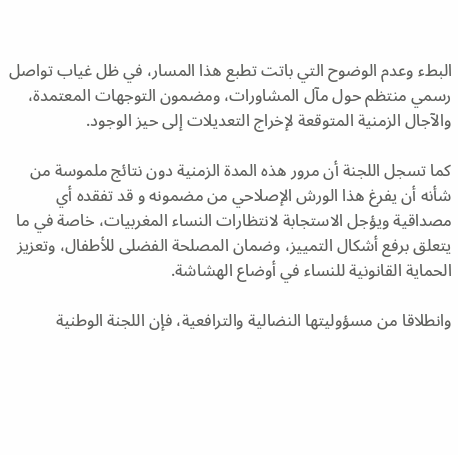البطء وعدم الوضوح التي باتت تطبع هذا المسار، في ظل غياب تواصل رسمي منتظم حول مآل المشاورات، ومضمون التوجهات المعتمدة، والآجال الزمنية المتوقعة لإخراج التعديلات إلى حيز الوجود.

كما تسجل اللجنة أن مرور هذه المدة الزمنية دون نتائج ملموسة من شأنه أن يفرغ هذا الورش الإصلاحي من مضمونه و قد تفقده أي مصداقية ويؤجل الاستجابة لانتظارات النساء المغربيات، خاصة في ما يتعلق برفع أشكال التمييز، وضمان المصلحة الفضلى للأطفال، وتعزيز الحماية القانونية للنساء في أوضاع الهشاشة.

وانطلاقا من مسؤوليتها النضالية والترافعية، فإن اللجنة الوطنية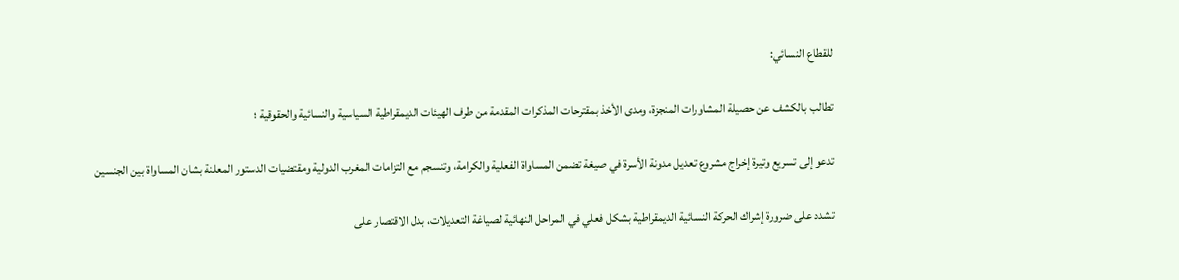للقطاع النسائي:

تطالب بالكشف عن حصيلة المشاورات المنجزة، ومدى الأخذ بمقترحات المذكرات المقدمة من طرف الهيئات الديمقراطية السياسية والنسائية والحقوقية ؛

تدعو إلى تسريع وتيرة إخراج مشروع تعديل مدونة الأسرة في صيغة تضمن المساواة الفعلية والكرامة، وتنسجم مع التزامات المغرب الدولية ومقتضيات الدستور المعلنة بشان المساواة بين الجنسين

تشدد على ضرورة إشراك الحركة النسائية الديمقراطية بشكل فعلي في المراحل النهائية لصياغة التعديلات، بدل الاقتصار على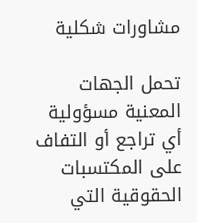مشاورات شكلية

تحمل الجهات المعنية مسؤولية أي تراجع أو التفاف على المكتسبات الحقوقية التي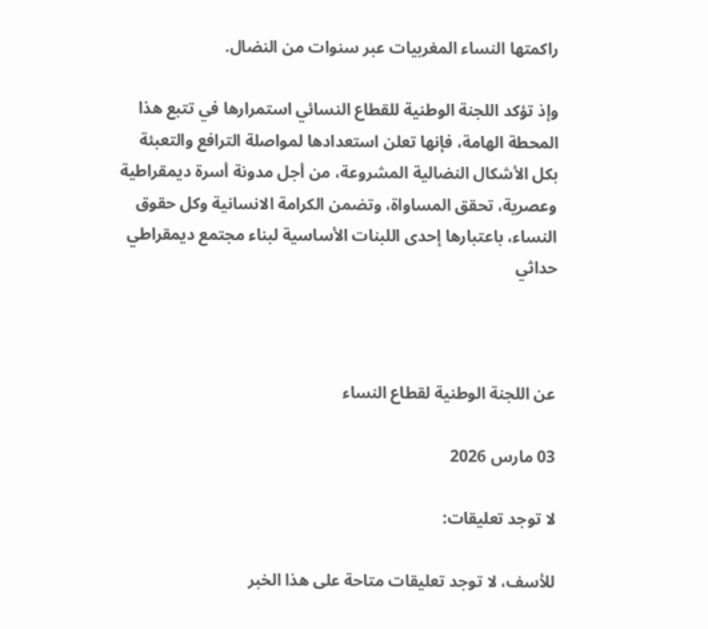راكمتها النساء المغربيات عبر سنوات من النضال.

وإذ تؤكد اللجنة الوطنية للقطاع النسائي استمرارها في تتبع هذا المحطة الهامة، فإنها تعلن استعدادها لمواصلة الترافع والتعبئة بكل الأشكال النضالية المشروعة، من أجل مدونة أسرة ديمقراطية وعصرية، تحقق المساواة، وتضمن الكرامة الانسانية وكل حقوق النساء، باعتبارها إحدى اللبنات الأساسية لبناء مجتمع ديمقراطي حداثي



عن اللجنة الوطنية لقطاع النساء

03 مارس 2026

لا توجد تعليقات:

للأسف، لا توجد تعليقات متاحة على هذا الخبر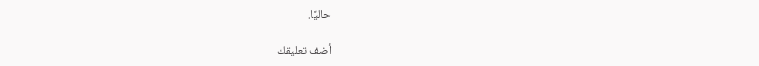حاليًا.

أضف تعليقك